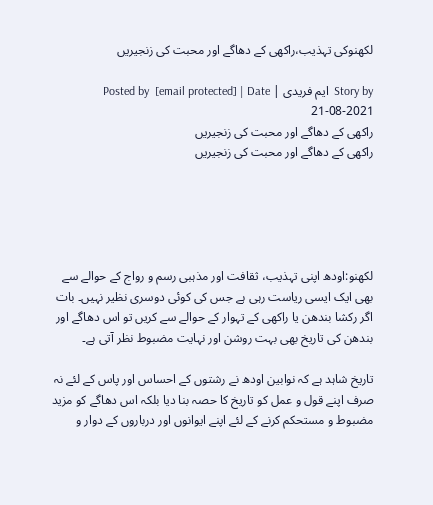لکھنوکی تہذیب،راکھی کے دھاگے اور محبت کی زنجیریں

Story by  ایم فریدی | Posted by  [email protected] | Date 21-08-2021
راکھی کے دھاگے اور محبت کی زنجیریں
راکھی کے دھاگے اور محبت کی زنجیریں





لکھنو:اودھ اپنی تہذیب، ثقافت اور مذہبی رسم و رواج کے حوالے سے بھی ایک ایسی ریاست رہی ہے جس کی کوئی دوسری نظیر نہیں۔ بات اگر رکشا بندھن یا راکھی کے تہوار کے حوالے سے کریں تو اس دھاگے اور بندھن کی تاریخ بھی بہت روشن اور نہایت مضبوط نظر آتی ہے۔

تاریخ شاہد ہے کہ نوابین اودھ نے رشتوں کے احساس اور پاس کے لئے نہ صرف اپنے قول و عمل کو تاریخ کا حصہ بنا دیا بلکہ اس دھاگے کو مزید مضبوط و مستحکم کرنے کے لئے اپنے ایوانوں اور درباروں کے دوار و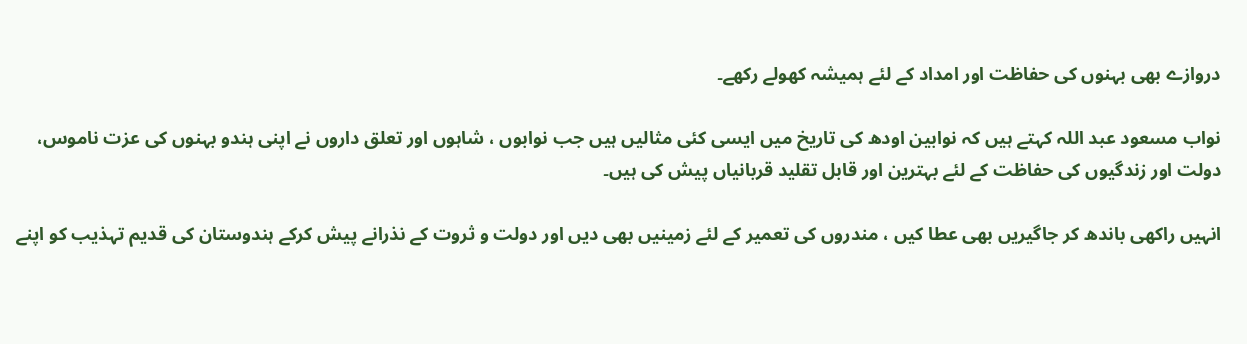دروازے بھی بہنوں کی حفاظت اور امداد کے لئے ہمیشہ کھولے رکھے۔

نواب مسعود عبد اللہ کہتے ہیں کہ نوابین اودھ کی تاریخ میں ایسی کئی مثالیں ہیں جب نوابوں ، شاہوں اور تعلق داروں نے اپنی ہندو بہنوں کی عزت ناموس، دولت اور زندگیوں کی حفاظت کے لئے بہترین اور قابل تقلید قربانیاں پیش کی ہیں۔

انہیں راکھی باندھ کر جاگیریں بھی عطا کیں ، مندروں کی تعمیر کے لئے زمینیں بھی دیں اور دولت و ثروت کے نذرانے پیش کرکے ہندوستان کی قدیم تہذیب کو اپنے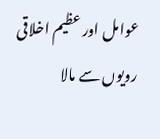عوامل اور عظیم اخلاقی رویوں سے مالا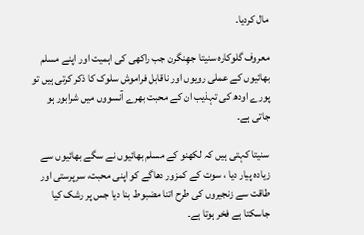مال کردیا۔

معروف گلوکارہ سنیتا جھِنگرن جب راکھی کی اہمیت اور اپنے مسلم بھائیوں کے عملی رویوں اور ناقابل فراموش سلوک کا ذکر کرتی ہیں تو پورے اودھ کی تہذیب ان کے محبت بھرے آنسووں میں شرابور ہو جاتی ہے۔

سنیتا کہتی ہیں کہ لکھنو کے مسلم بھائیوں نے سگے بھائیوں سے زیادہ پیار دیا ، سوت کے کمزور دھاگے کو اپنی محبت، سرپرستی اور طاقت سے زنجیروں کی طرح اتنا مضبوط بنا دیا جس پر رشک کیا جاسکتا ہے فخر ہوتا ہے۔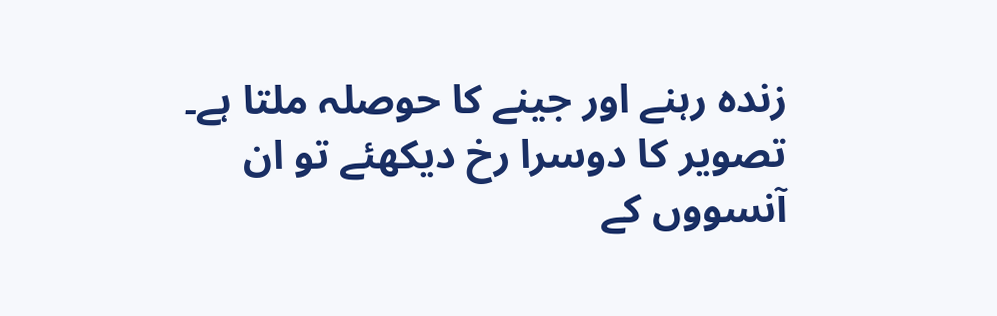زندہ رہنے اور جینے کا حوصلہ ملتا ہے۔ تصویر کا دوسرا رخ دیکھئے تو ان آنسووں کے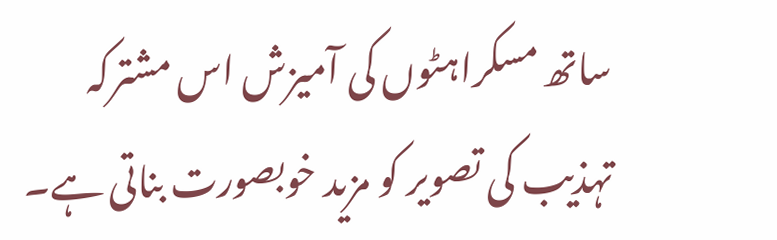ساتھ مسکراہٹوں کی آمیزش اس مشترکہ تہذیب کی تصویر کو مزید خوبصورت بناتی ہے۔